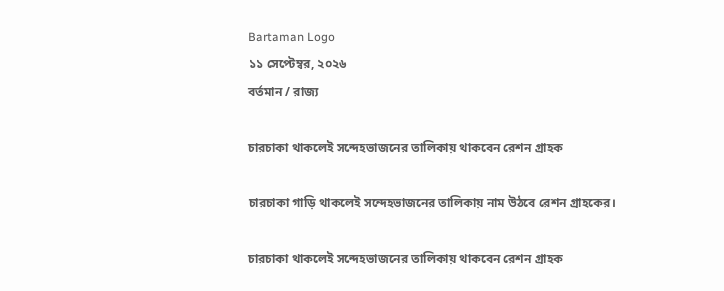Bartaman Logo
১১ সেপ্টেম্বর, ২০২৬
বর্তমান / রাজ্য

চারচাকা থাকলেই সন্দেহভাজনের তালিকায় থাকবেন রেশন গ্রাহক

চারচাকা গাড়ি থাকলেই সন্দেহভাজনের তালিকায় নাম উঠবে রেশন গ্রাহকের।

চারচাকা থাকলেই সন্দেহভাজনের তালিকায় থাকবেন রেশন গ্রাহক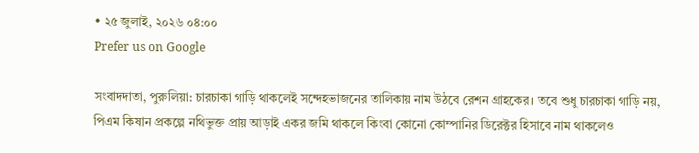• ২৫ জুলাই, ২০২৬ ০৪:০০
Prefer us on Google

সংবাদদাতা, পুরুলিয়া: চারচাকা গাড়ি থাকলেই সন্দেহভাজনের তালিকায় নাম উঠবে রেশন গ্রাহকের। তবে শুধু চারচাকা গাড়ি নয়, পিএম কিষান প্রকল্পে নথিভুক্ত প্রায় আড়াই একর জমি থাকলে কিংবা কোনো কোম্পানির ডিরেক্টর হিসাবে নাম থাকলেও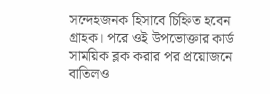সন্দেহজনক হিসাবে চিহ্নিত হবেন গ্রাহক। পরে ওই উপভোক্তার কার্ড সাময়িক ব্লক করার পর প্রয়োজনে বাতিলও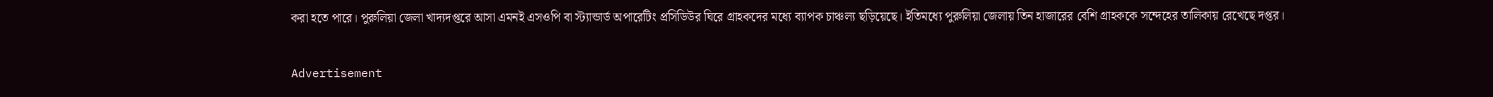করা হতে পারে। পুরুলিয়া জেলা খাদ্যদপ্তরে আসা এমনই এসওপি বা স্ট্যান্ডার্ড অপারেটিং প্রসিডিউর ঘিরে গ্রাহকদের মধ্যে ব্যাপক চাঞ্চল্য ছড়িয়েছে। ইতিমধ্যে পুরুলিয়া জেলায় তিন হাজারের বেশি গ্রাহককে সন্দেহের তালিকায় রেখেছে দপ্তর।

Advertisement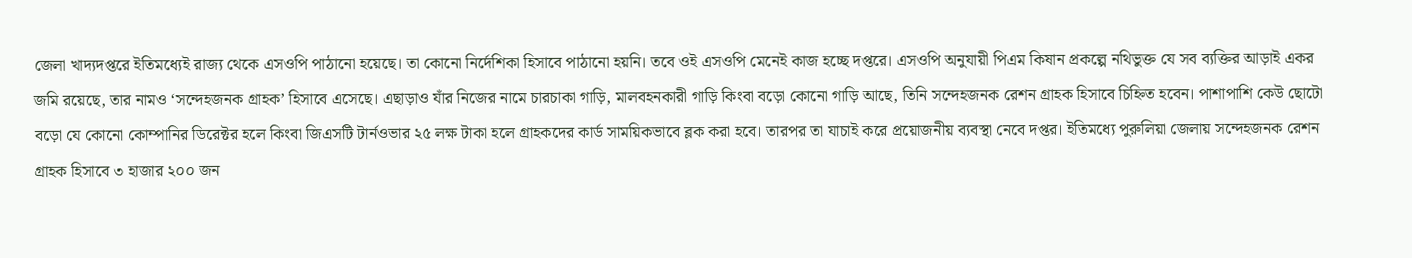জেলা খাদ্যদপ্তরে ইতিমধ্যেই রাজ্য থেকে এসওপি পাঠানো হয়েছে। তা কোনো নির্দেশিকা হিসাবে পাঠানো হয়নি। তবে ওই এসওপি মেনেই কাজ হচ্ছে দপ্তরে। এসওপি অনুযায়ী পিএম কিষান প্রকল্পে নথিভুক্ত যে সব ব্যক্তির আড়াই একর জমি রয়েছে, তার নামও ‘সন্দেহজনক গ্রাহক’ হিসাবে এসেছে। এছাড়াও যাঁর নিজের নামে চারচাকা গাড়ি, মালবহনকারী গাড়ি কিংবা বড়ো কোনো গাড়ি আছে, তিনি সন্দেহজনক রেশন গ্রাহক হিসাবে চিহ্নিত হবেন। পাশাপাশি কেউ ছোটো বড়ো যে কোনো কোম্পানির ডিরেক্টর হলে কিংবা জিএসটি টার্নওভার ২৫ লক্ষ টাকা হলে গ্রাহকদের কার্ড সাময়িকভাবে ব্লক করা হবে। তারপর তা যাচাই করে প্রয়োজনীয় ব্যবস্থা নেবে দপ্তর। ইতিমধ্যে পুরুলিয়া জেলায় সন্দেহজনক রেশন গ্রাহক হিসাবে ৩ হাজার ২০০ জন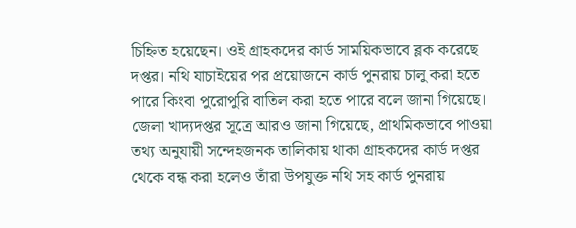চিহ্নিত হয়েছেন। ওই গ্রাহকদের কার্ড সাময়িকভাবে ব্লক করেছে দপ্তর। নথি যাচাইয়ের পর প্রয়োজনে কার্ড পুনরায় চালু করা হতে পারে কিংবা পুরোপুরি বাতিল করা হতে পারে বলে জানা গিয়েছে।
জেলা খাদ্যদপ্তর সূত্রে আরও জানা গিয়েছে, প্রাথমিকভাবে পাওয়া তথ্য অনুযায়ী সন্দেহজনক তালিকায় থাকা গ্রাহকদের কার্ড দপ্তর থেকে বন্ধ করা হলেও তাঁরা উপযুক্ত নথি সহ কার্ড পুনরায়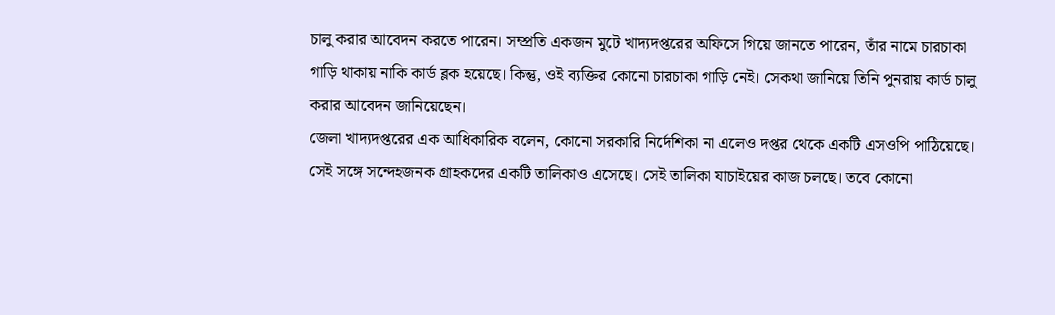চালু করার আবেদন করতে পারেন। সম্প্রতি একজন মুটে খাদ্যদপ্তরের অফিসে গিয়ে জানতে পারেন, তাঁর নামে চারচাকা গাড়ি থাকায় নাকি কার্ড ব্লক হয়েছে। কিন্তু, ওই ব্যক্তির কোনো চারচাকা গাড়ি নেই। সেকথা জানিয়ে তিনি পুনরায় কার্ড চালু করার আবেদন জানিয়েছেন।
জেলা খাদ্যদপ্তরের এক আধিকারিক বলেন, কোনো সরকারি নির্দেশিকা না এলেও দপ্তর থেকে একটি এসওপি পাঠিয়েছে। সেই সঙ্গে সন্দেহজনক গ্রাহকদের একটি তালিকাও এসেছে। সেই তালিকা যাচাইয়ের কাজ চলছে। তবে কোনো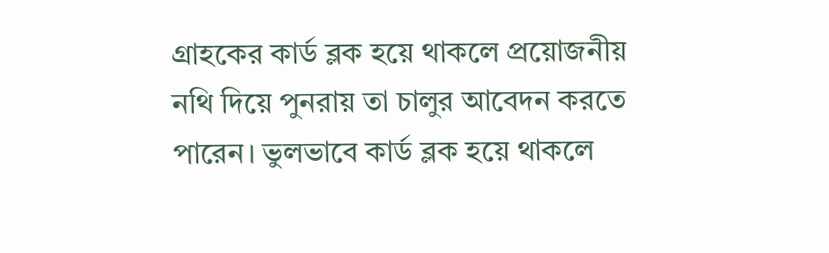গ্রাহকের কার্ড ব্লক হয়ে থাকলে প্রয়োজনীয় নথি দিয়ে পুনরায় তা চালুর আবেদন করতে পারেন। ভুলভাবে কার্ড ব্লক হয়ে থাকলে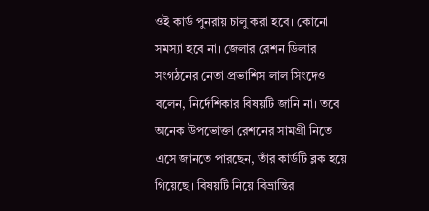ওই কার্ড পুনরায় চালু করা হবে। কোনো সমস্যা হবে না। জেলার রেশন ডিলার সংগঠনের নেতা প্রভাশিস লাল সিংদেও বলেন, নির্দেশিকার বিষয়টি জানি না। তবে অনেক উপভোক্তা রেশনের সামগ্রী নিতে এসে জানতে পারছেন, তাঁর কার্ডটি ব্লক হয়ে গিয়েছে। বিষয়টি নিয়ে বিভ্রান্তির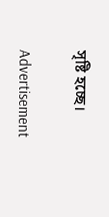সৃষ্টি হচ্ছে।

Advertisement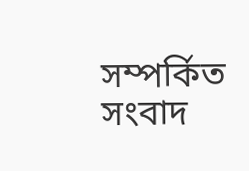সম্পর্কিত সংবাদ